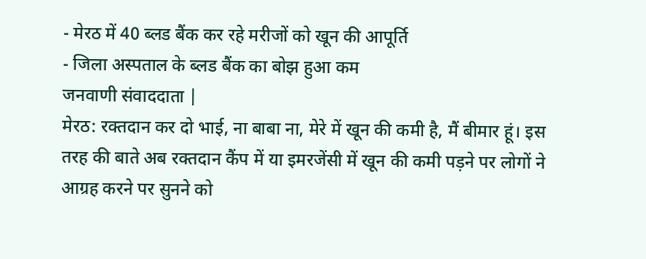- मेरठ में 40 ब्लड बैंक कर रहे मरीजों को खून की आपूर्ति
- जिला अस्पताल के ब्लड बैंक का बोझ हुआ कम
जनवाणी संवाददाता |
मेरठ: रक्तदान कर दो भाई, ना बाबा ना, मेरे में खून की कमी है, मैं बीमार हूं। इस तरह की बाते अब रक्तदान कैंप में या इमरजेंसी में खून की कमी पड़ने पर लोगों ने आग्रह करने पर सुनने को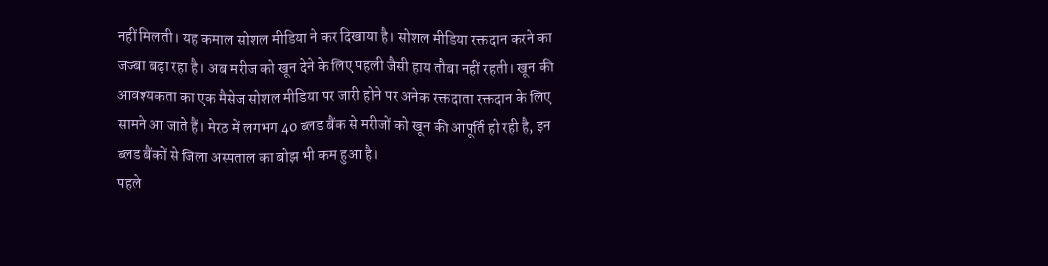नहीं मिलती। यह कमाल सोशल मीडिया ने कर दिखाया है। सोशल मीडिया रक्तदान करने का जज्बा बढ़ा रहा है। अब मरीज को खून देने के लिए पहली जैसी हाय तौबा नहीं रहती। खून की आवश्यकता का एक मैसेज सोशल मीडिया पर जारी होने पर अनेक रक्तदाता रक्तदान के लिए सामने आ जाते हैं। मेरठ में लगभग 40 ब्लड बैंक से मरीजों को खून की आपूर्ति हो रही है, इन ब्लड बैंकों से जिला अस्पताल का बोझ भी कम हुआ है।
पहले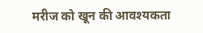मरीज को खून की आवश्यकता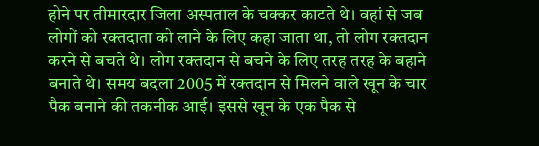होने पर तीमारदार जिला अस्पताल के चक्कर काटते थे। वहां से जब लोगों को रक्तदाता को लाने के लिए कहा जाता था, तो लोग रक्तदान करने से बचते थे। लोग रक्तदान से बचने के लिए तरह तरह के बहाने बनाते थे। समय बदला 2005 में रक्तदान से मिलने वाले खून के चार पैक बनाने की तकनीक आई। इससे खून के एक पैक से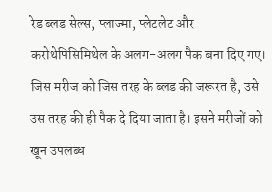रेड ब्लड सेल्स, प्लाज्मा, प्लेटलेट और करोथेपिसिमिथेल के अलग-अलग पैक बना दिए गए। जिस मरीज को जिस तरह के ब्लड की जरूरत है, उसे उस तरह की ही पैक दे दिया जाता है। इसने मरीजों को खून उपलब्ध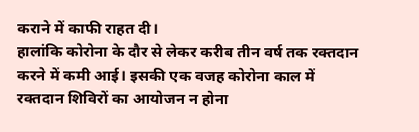कराने में काफी राहत दी।
हालांकि कोरोना के दौर से लेकर करीब तीन वर्ष तक रक्तदान करने में कमी आई। इसकी एक वजह कोरोना काल में रक्तदान शिविरों का आयोजन न होना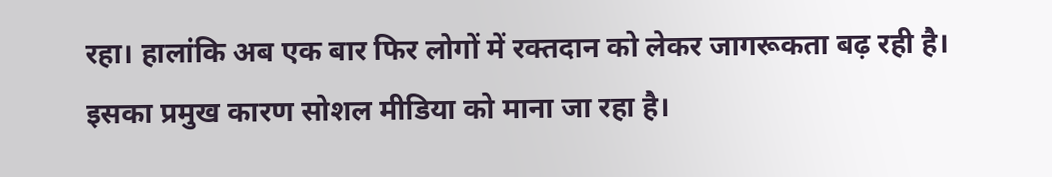रहा। हालांकि अब एक बार फिर लोगों में रक्तदान को लेकर जागरूकता बढ़ रही है। इसका प्रमुख कारण सोशल मीडिया को माना जा रहा है।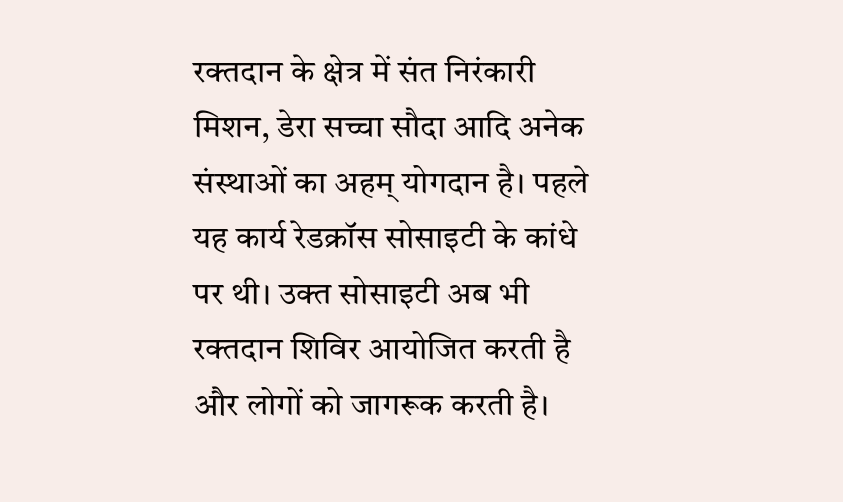रक्तदान के क्षेत्र में संत निरंकारी मिशन, डेरा सच्चा सौदा आदि अनेक संस्थाओं का अहम् योगदान है। पहले यह कार्य रेडक्रॉस सोसाइटी के कांधे पर थी। उक्त सोसाइटी अब भी रक्तदान शिविर आयोजित करती है और लोगों को जागरूक करती है।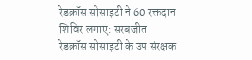रेडक्रॉस सोसाइटी ने 60 रक्तदान शिविर लगाए: सरबजीत
रेडक्रॉस सोसाइटी के उप संरक्षक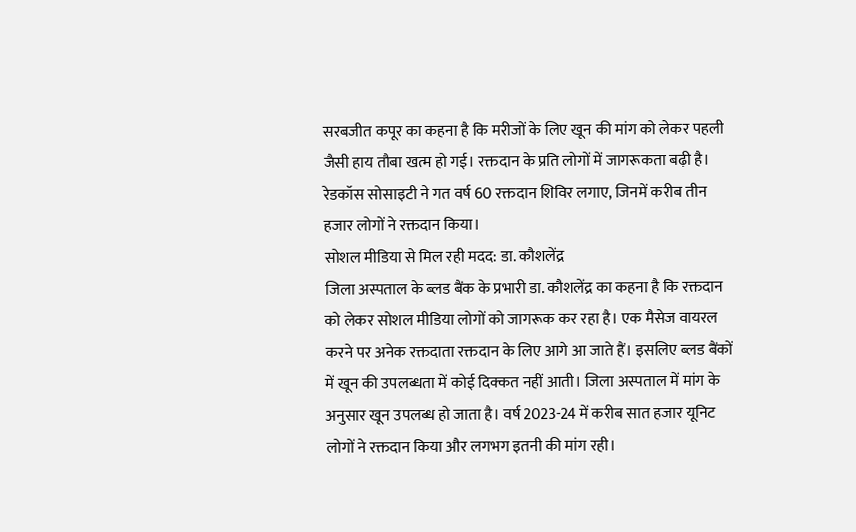सरबजीत कपूर का कहना है कि मरीजों के लिए खून की मांग को लेकर पहली जैसी हाय तौबा खत्म हो गई। रक्तदान के प्रति लोगों में जागरूकता बढ़ी है। रेडकॉस सोसाइटी ने गत वर्ष 60 रक्तदान शिविर लगाए, जिनमें करीब तीन हजार लोगों ने रक्तदान किया।
सोशल मीडिया से मिल रही मदद: डा. कौशलेंद्र
जिला अस्पताल के ब्लड बैंक के प्रभारी डा. कौशलेंद्र का कहना है कि रक्तदान को लेकर सोशल मीडिया लोगों को जागरूक कर रहा है। एक मैसेज वायरल करने पर अनेक रक्तदाता रक्तदान के लिए आगे आ जाते हैं। इसलिए ब्लड बैंकों में खून की उपलब्धता में कोई दिक्कत नहीं आती। जिला अस्पताल में मांग के अनुसार खून उपलब्ध हो जाता है। वर्ष 2023-24 में करीब सात हजार यूनिट लोगों ने रक्तदान किया और लगभग इतनी की मांग रही।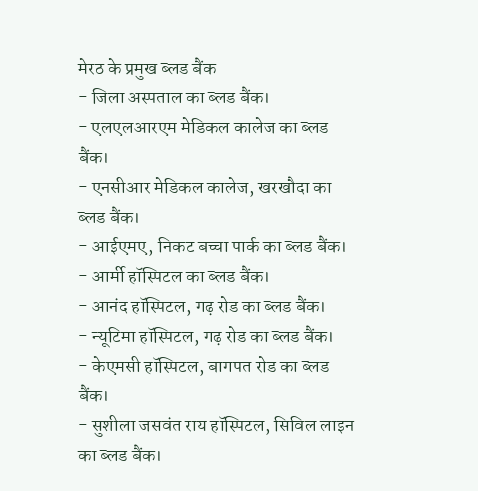मेरठ के प्रमुख ब्लड बैंक
- जिला अस्पताल का ब्लड बैंक।
- एलएलआरएम मेडिकल कालेज का ब्लड बैंक।
- एनसीआर मेडिकल कालेज, खरखौदा का ब्लड बैंक।
- आईएमए, निकट बच्चा पार्क का ब्लड बैंक।
- आर्मी हॉस्पिटल का ब्लड बैंक।
- आनंद हॉस्पिटल, गढ़ रोड का ब्लड बैंक।
- न्यूटिमा हॉस्पिटल, गढ़ रोड का ब्लड बैंक।
- केएमसी हॉस्पिटल, बागपत रोड का ब्लड बैंक।
- सुशीला जसवंत राय हॉस्पिटल, सिविल लाइन का ब्लड बैंक।